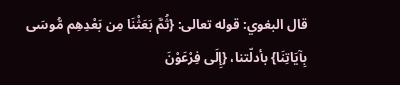قال البغوي: قوله تعالى: {ثُمَّ بَعَثْنَا مِن بَعْدِهِم مُّوسَى بِآيَاتِنَا} بأدلّتنا، {إِلَى فِرْعَوْنَ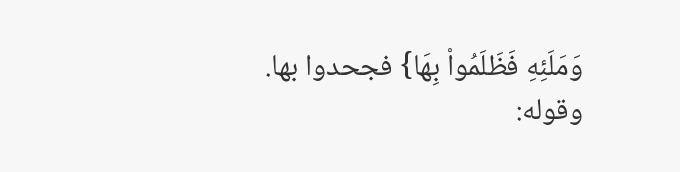وَمَلَئِهِ فَظَلَمُواْ بِهَا} فجحدوا بها.
وقوله: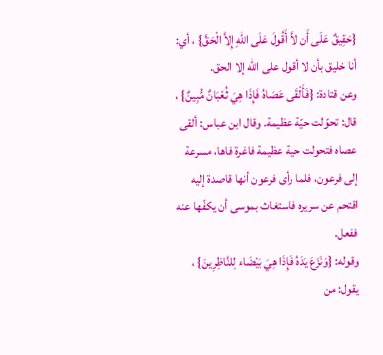{حَقِيقٌ عَلَى أَن لاَّ أَقُولَ عَلَى اللهِ إِلاَّ الْحَقَّ} ، أي: أنا خليق بأن لا أقول على الله إلا الحق.
وعن قتادة: {فَأَلْقَى عَصَاهُ فَإِذَا هِيَ ثُعْبَانٌ مُّبِينٌ} ، قال: تحوّلت حيّة عظيمة. وقال ابن عباس: ألقى عصاه فتحولت حية عظيمة فاغرة فاها، مسرعة إلى فرعون، فلما رأى فرعون أنها قاصدة إليه اقتحم عن سريره فاستغاث بموسى أن يكفّها عنه ففعل.
وقوله: {وَنَزَعَ يَدَهُ فَإِذَا هِيَ بَيْضَاء لِلنَّاظِرِينَ} ، يقول: من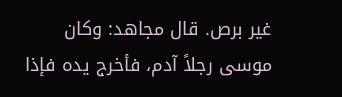غير برص. قال مجاهد: وكان موسى رجلاً آدم، فأخرج يده فإذا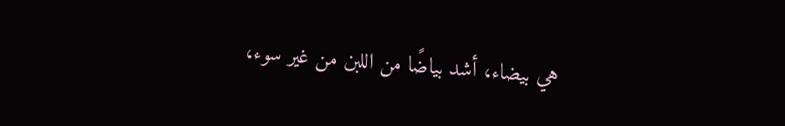هي بيضاء، أشد بياضًا من اللبن من غير سوء،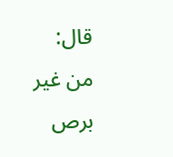قال: من غير برص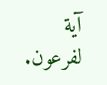آية لفرعون.